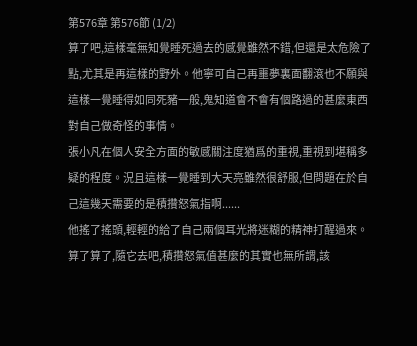第576章 第576節 (1/2)
算了吧,這樣毫無知覺睡死過去的感覺雖然不錯,但還是太危險了點,尤其是再這樣的野外。他寧可自己再噩夢裏面翻滾也不願與這樣一覺睡得如同死豬一般,鬼知道會不會有個路過的甚麼東西對自己做奇怪的事情。
張小凡在個人安全方面的敏感關注度猶爲的重視,重視到堪稱多疑的程度。況且這樣一覺睡到大天亮雖然很舒服,但問題在於自己這幾天需要的是積攢怒氣指啊......
他搖了搖頭,輕輕的給了自己兩個耳光將迷糊的精神打醒過來。算了算了,隨它去吧,積攢怒氣值甚麼的其實也無所謂,該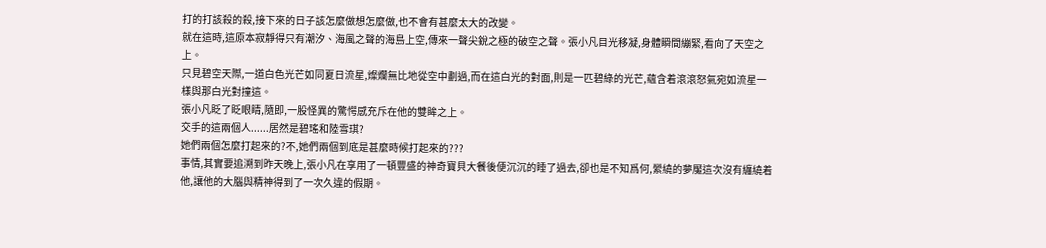打的打該殺的殺,接下來的日子該怎麼做想怎麼做,也不會有甚麼太大的改變。
就在這時,這原本寂靜得只有潮汐、海風之聲的海島上空,傳來一聲尖銳之極的破空之聲。張小凡目光移凝,身體瞬間繃緊,看向了天空之上。
只見碧空天際,一道白色光芒如同夏日流星,燦爛無比地從空中劃過,而在這白光的對面,則是一匹碧綠的光芒,蘊含着滾滾怒氣宛如流星一樣與那白光對撞這。
張小凡眨了眨眼睛,隨即,一股怪異的驚愕感充斥在他的雙眸之上。
交手的這兩個人......居然是碧瑤和陸雪琪?
她們兩個怎麼打起來的?不,她們兩個到底是甚麼時候打起來的???
事情,其實要追溯到昨天晚上,張小凡在享用了一頓豐盛的神奇寶貝大餐後便沉沉的睡了過去,卻也是不知爲何,縈繞的夢魘這次沒有纏繞着他,讓他的大腦與精神得到了一次久違的假期。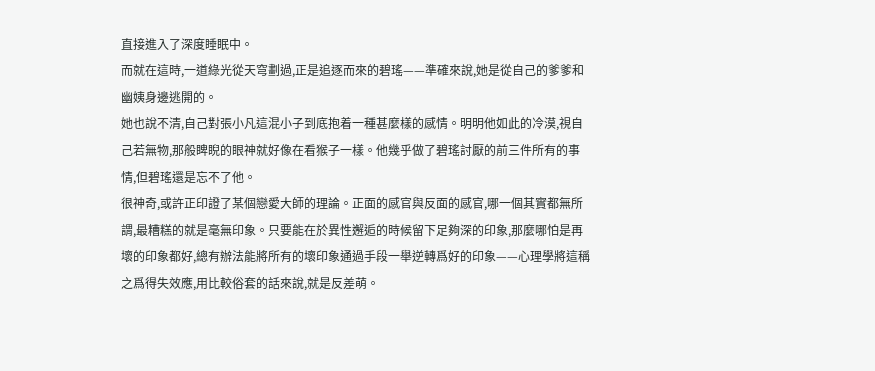直接進入了深度睡眠中。
而就在這時,一道綠光從天穹劃過,正是追逐而來的碧瑤——準確來說,她是從自己的爹爹和幽姨身邊逃開的。
她也說不清,自己對張小凡這混小子到底抱着一種甚麼樣的感情。明明他如此的冷漠,視自己若無物,那般睥睨的眼神就好像在看猴子一樣。他幾乎做了碧瑤討厭的前三件所有的事情,但碧瑤還是忘不了他。
很神奇,或許正印證了某個戀愛大師的理論。正面的感官與反面的感官,哪一個其實都無所謂,最糟糕的就是毫無印象。只要能在於異性邂逅的時候留下足夠深的印象,那麼哪怕是再壞的印象都好,總有辦法能將所有的壞印象通過手段一舉逆轉爲好的印象——心理學將這稱之爲得失效應,用比較俗套的話來說,就是反差萌。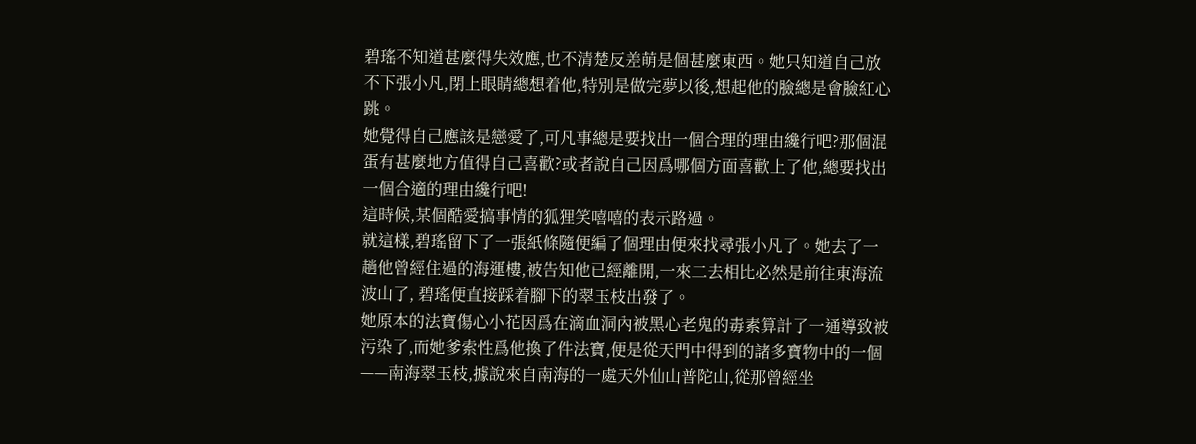碧瑤不知道甚麼得失效應,也不清楚反差萌是個甚麼東西。她只知道自己放不下張小凡,閉上眼睛總想着他,特別是做完夢以後,想起他的臉總是會臉紅心跳。
她覺得自己應該是戀愛了,可凡事總是要找出一個合理的理由纔行吧?那個混蛋有甚麼地方值得自己喜歡?或者說自己因爲哪個方面喜歡上了他,總要找出一個合適的理由纔行吧!
這時候,某個酷愛搞事情的狐狸笑嘻嘻的表示路過。
就這樣,碧瑤留下了一張紙條隨便編了個理由便來找尋張小凡了。她去了一趟他曾經住過的海運樓,被告知他已經離開,一來二去相比必然是前往東海流波山了, 碧瑤便直接踩着腳下的翠玉枝出發了。
她原本的法寶傷心小花因爲在滴血洞內被黑心老鬼的毒素算計了一通導致被污染了,而她爹索性爲他換了件法寶,便是從天門中得到的諸多寶物中的一個——南海翠玉枝,據說來自南海的一處天外仙山普陀山,從那曾經坐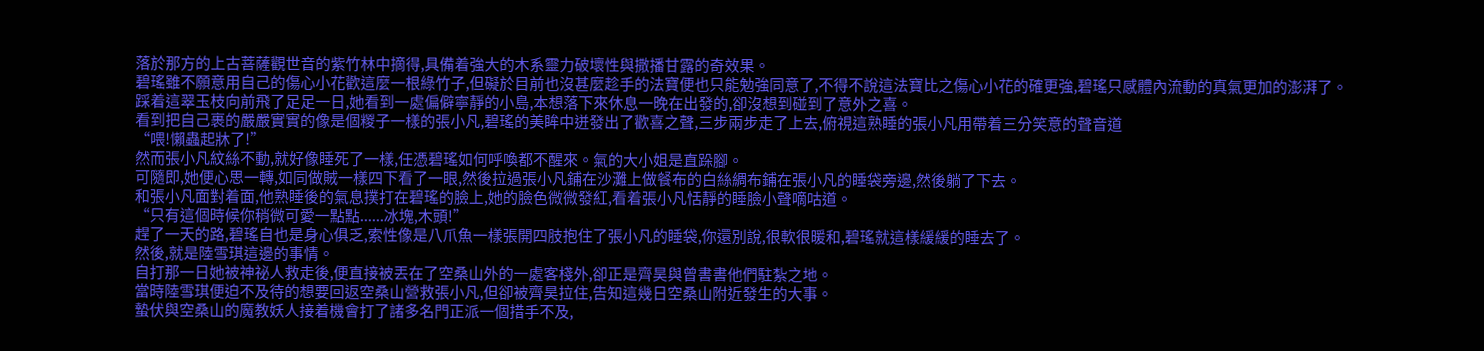落於那方的上古菩薩觀世音的紫竹林中摘得,具備着強大的木系靈力破壞性與撒播甘露的奇效果。
碧瑤雖不願意用自己的傷心小花歡這麼一根綠竹子,但礙於目前也沒甚麼趁手的法寶便也只能勉強同意了,不得不說這法寶比之傷心小花的確更強,碧瑤只感體內流動的真氣更加的澎湃了。
踩着這翠玉枝向前飛了足足一日,她看到一處偏僻寧靜的小島,本想落下來休息一晚在出發的,卻沒想到碰到了意外之喜。
看到把自己裹的嚴嚴實實的像是個糉子一樣的張小凡,碧瑤的美眸中迸發出了歡喜之聲,三步兩步走了上去,俯視這熟睡的張小凡用帶着三分笑意的聲音道
“喂!懶蟲起牀了!”
然而張小凡紋絲不動,就好像睡死了一樣,任憑碧瑤如何呼喚都不醒來。氣的大小姐是直跺腳。
可隨即,她便心思一轉,如同做賊一樣四下看了一眼,然後拉過張小凡鋪在沙灘上做餐布的白絲綢布鋪在張小凡的睡袋旁邊,然後躺了下去。
和張小凡面對着面,他熟睡後的氣息撲打在碧瑤的臉上,她的臉色微微發紅,看着張小凡恬靜的睡臉小聲嘀咕道。
“只有這個時候你稍微可愛一點點......冰塊,木頭!”
趕了一天的路,碧瑤自也是身心俱乏,索性像是八爪魚一樣張開四肢抱住了張小凡的睡袋,你還別說,很軟很暖和,碧瑤就這樣緩緩的睡去了。
然後,就是陸雪琪這邊的事情。
自打那一日她被神祕人救走後,便直接被丟在了空桑山外的一處客棧外,卻正是齊昊與曾書書他們駐紮之地。
當時陸雪琪便迫不及待的想要回返空桑山營救張小凡,但卻被齊昊拉住,告知這幾日空桑山附近發生的大事。
蟄伏與空桑山的魔教妖人接着機會打了諸多名門正派一個措手不及,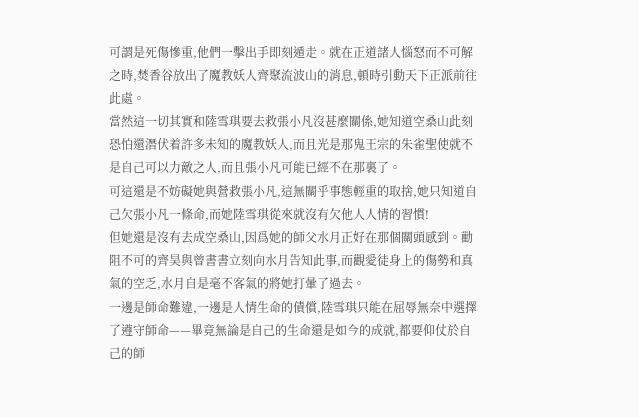可謂是死傷慘重,他們一擊出手即刻遁走。就在正道諸人惱怒而不可解之時,焚香谷放出了魔教妖人齊聚流波山的消息,頓時引動天下正派前往此處。
當然這一切其實和陸雪琪要去救張小凡沒甚麼關係,她知道空桑山此刻恐怕還潛伏着許多未知的魔教妖人,而且光是那鬼王宗的朱雀聖使就不是自己可以力敵之人,而且張小凡可能已經不在那裏了。
可這還是不妨礙她與營救張小凡,這無關乎事態輕重的取捨,她只知道自己欠張小凡一條命,而她陸雪琪從來就沒有欠他人人情的習慣!
但她還是沒有去成空桑山,因爲她的師父水月正好在那個關頭感到。勸阻不可的齊昊與曾書書立刻向水月告知此事,而觀愛徒身上的傷勢和真氣的空乏,水月自是毫不客氣的將她打暈了過去。
一邊是師命難違,一邊是人情生命的債償,陸雪琪只能在屈辱無奈中選擇了遵守師命——畢竟無論是自己的生命還是如今的成就,都要仰仗於自己的師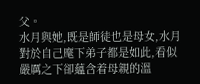父。
水月與她,既是師徒也是母女,水月對於自己麾下弟子都是如此,看似嚴厲之下卻蘊含着母親的溫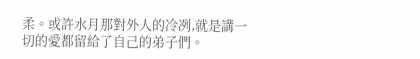柔。或許水月那對外人的冷冽,就是講一切的愛都留給了自己的弟子們。